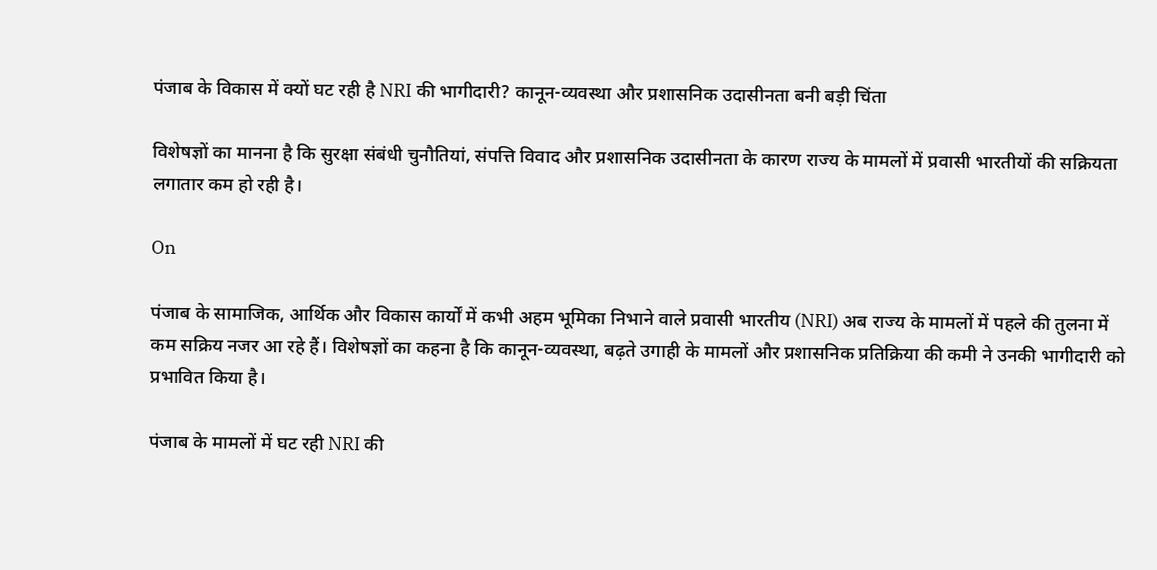पंजाब के विकास में क्यों घट रही है NRI की भागीदारी? कानून-व्यवस्था और प्रशासनिक उदासीनता बनी बड़ी चिंता

विशेषज्ञों का मानना है कि सुरक्षा संबंधी चुनौतियां, संपत्ति विवाद और प्रशासनिक उदासीनता के कारण राज्य के मामलों में प्रवासी भारतीयों की सक्रियता लगातार कम हो रही है।

On

पंजाब के सामाजिक, आर्थिक और विकास कार्यों में कभी अहम भूमिका निभाने वाले प्रवासी भारतीय (NRI) अब राज्य के मामलों में पहले की तुलना में कम सक्रिय नजर आ रहे हैं। विशेषज्ञों का कहना है कि कानून-व्यवस्था, बढ़ते उगाही के मामलों और प्रशासनिक प्रतिक्रिया की कमी ने उनकी भागीदारी को प्रभावित किया है।

पंजाब के मामलों में घट रही NRI की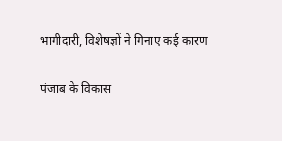भागीदारी, विशेषज्ञों ने गिनाए कई कारण

पंजाब के विकास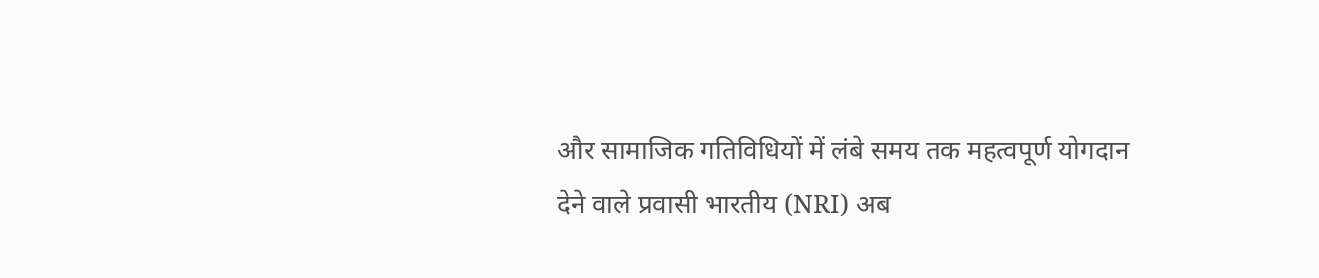और सामाजिक गतिविधियों में लंबे समय तक महत्वपूर्ण योगदान देने वाले प्रवासी भारतीय (NRI) अब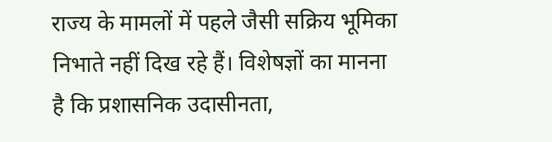राज्य के मामलों में पहले जैसी सक्रिय भूमिका निभाते नहीं दिख रहे हैं। विशेषज्ञों का मानना है कि प्रशासनिक उदासीनता,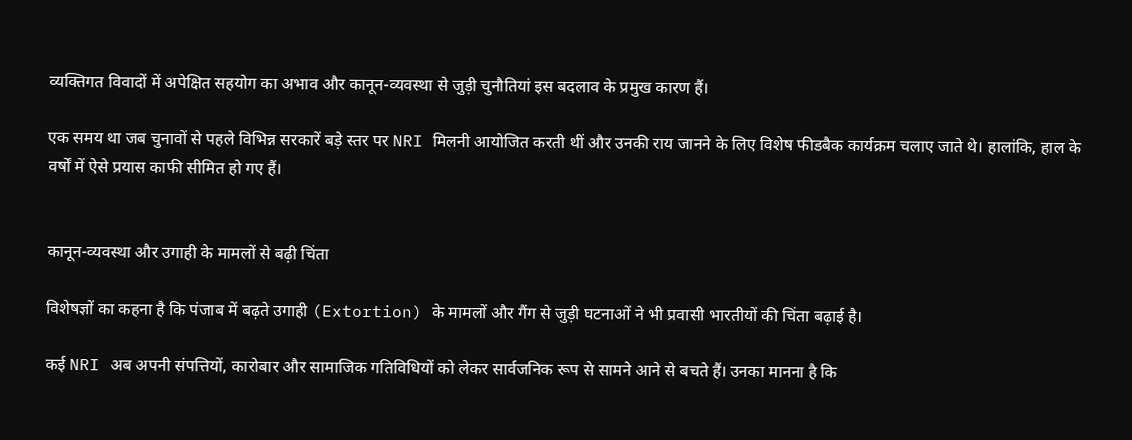व्यक्तिगत विवादों में अपेक्षित सहयोग का अभाव और कानून-व्यवस्था से जुड़ी चुनौतियां इस बदलाव के प्रमुख कारण हैं।

एक समय था जब चुनावों से पहले विभिन्न सरकारें बड़े स्तर पर NRI मिलनी आयोजित करती थीं और उनकी राय जानने के लिए विशेष फीडबैक कार्यक्रम चलाए जाते थे। हालांकि, हाल के वर्षों में ऐसे प्रयास काफी सीमित हो गए हैं।


कानून-व्यवस्था और उगाही के मामलों से बढ़ी चिंता

विशेषज्ञों का कहना है कि पंजाब में बढ़ते उगाही (Extortion) के मामलों और गैंग से जुड़ी घटनाओं ने भी प्रवासी भारतीयों की चिंता बढ़ाई है।

कई NRI अब अपनी संपत्तियों, कारोबार और सामाजिक गतिविधियों को लेकर सार्वजनिक रूप से सामने आने से बचते हैं। उनका मानना है कि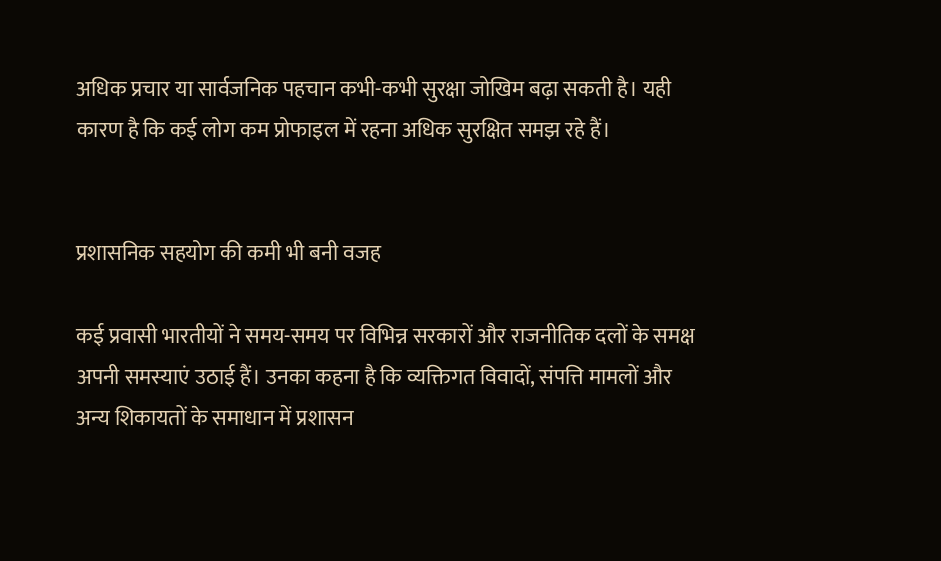अधिक प्रचार या सार्वजनिक पहचान कभी-कभी सुरक्षा जोखिम बढ़ा सकती है। यही कारण है कि कई लोग कम प्रोफाइल में रहना अधिक सुरक्षित समझ रहे हैं।


प्रशासनिक सहयोग की कमी भी बनी वजह

कई प्रवासी भारतीयों ने समय-समय पर विभिन्न सरकारों और राजनीतिक दलों के समक्ष अपनी समस्याएं उठाई हैं। उनका कहना है कि व्यक्तिगत विवादों, संपत्ति मामलों और अन्य शिकायतों के समाधान में प्रशासन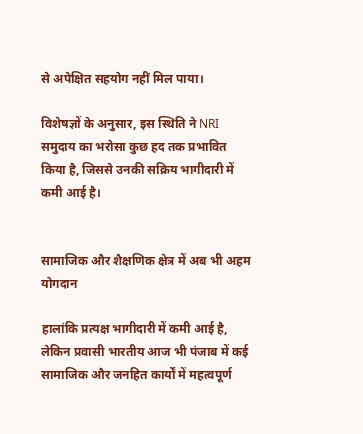से अपेक्षित सहयोग नहीं मिल पाया।

विशेषज्ञों के अनुसार, इस स्थिति ने NRI समुदाय का भरोसा कुछ हद तक प्रभावित किया है, जिससे उनकी सक्रिय भागीदारी में कमी आई है।


सामाजिक और शैक्षणिक क्षेत्र में अब भी अहम योगदान

हालांकि प्रत्यक्ष भागीदारी में कमी आई है, लेकिन प्रवासी भारतीय आज भी पंजाब में कई सामाजिक और जनहित कार्यों में महत्वपूर्ण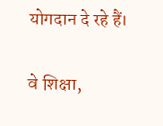योगदान दे रहे हैं।

वे शिक्षा,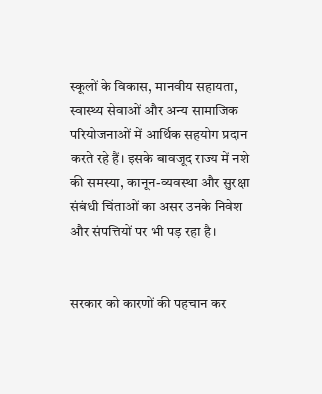स्कूलों के विकास, मानवीय सहायता, स्वास्थ्य सेवाओं और अन्य सामाजिक परियोजनाओं में आर्थिक सहयोग प्रदान करते रहे हैं। इसके बावजूद राज्य में नशे की समस्या, कानून-व्यवस्था और सुरक्षा संबंधी चिंताओं का असर उनके निवेश और संपत्तियों पर भी पड़ रहा है।


सरकार को कारणों की पहचान कर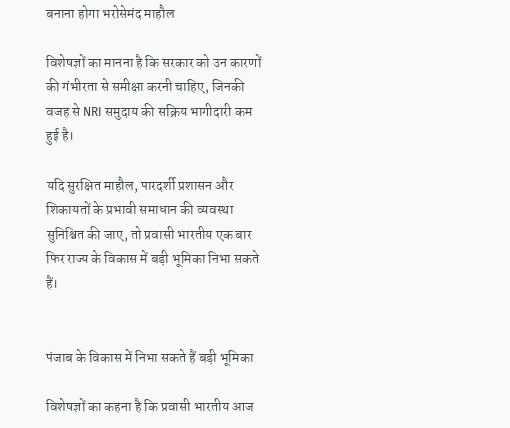बनाना होगा भरोसेमंद माहौल

विशेषज्ञों का मानना है कि सरकार को उन कारणों की गंभीरता से समीक्षा करनी चाहिए, जिनकी वजह से NRI समुदाय की सक्रिय भागीदारी कम हुई है।

यदि सुरक्षित माहौल, पारदर्शी प्रशासन और शिकायतों के प्रभावी समाधान की व्यवस्था सुनिश्चित की जाए, तो प्रवासी भारतीय एक बार फिर राज्य के विकास में बड़ी भूमिका निभा सकते हैं।


पंजाब के विकास में निभा सकते हैं बड़ी भूमिका

विशेषज्ञों का कहना है कि प्रवासी भारतीय आज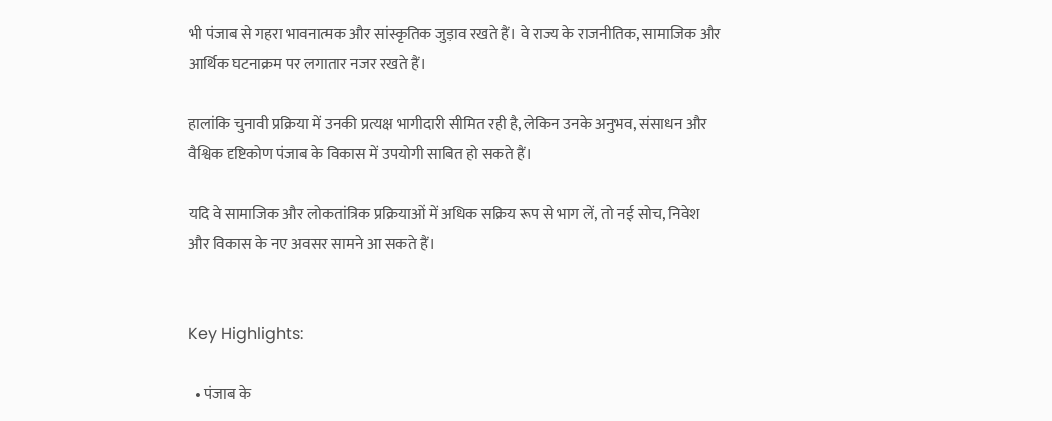भी पंजाब से गहरा भावनात्मक और सांस्कृतिक जुड़ाव रखते हैं। वे राज्य के राजनीतिक, सामाजिक और आर्थिक घटनाक्रम पर लगातार नजर रखते हैं।

हालांकि चुनावी प्रक्रिया में उनकी प्रत्यक्ष भागीदारी सीमित रही है, लेकिन उनके अनुभव, संसाधन और वैश्विक दृष्टिकोण पंजाब के विकास में उपयोगी साबित हो सकते हैं।

यदि वे सामाजिक और लोकतांत्रिक प्रक्रियाओं में अधिक सक्रिय रूप से भाग लें, तो नई सोच, निवेश और विकास के नए अवसर सामने आ सकते हैं।


Key Highlights:

  • पंजाब के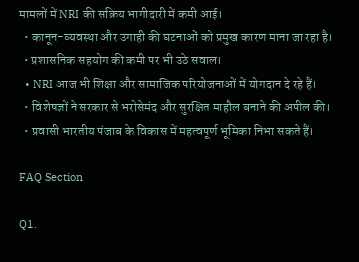मामलों में NRI की सक्रिय भागीदारी में कमी आई।
  • कानून-व्यवस्था और उगाही की घटनाओं को प्रमुख कारण माना जा रहा है।
  • प्रशासनिक सहयोग की कमी पर भी उठे सवाल।
  • NRI आज भी शिक्षा और सामाजिक परियोजनाओं में योगदान दे रहे हैं।
  • विशेषज्ञों ने सरकार से भरोसेमंद और सुरक्षित माहौल बनाने की अपील की।
  • प्रवासी भारतीय पंजाब के विकास में महत्वपूर्ण भूमिका निभा सकते हैं।

FAQ Section

Q1.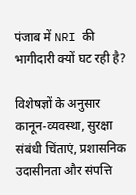पंजाब में NRI की भागीदारी क्यों घट रही है?

विशेषज्ञों के अनुसार कानून-व्यवस्था, सुरक्षा संबंधी चिंताएं, प्रशासनिक उदासीनता और संपत्ति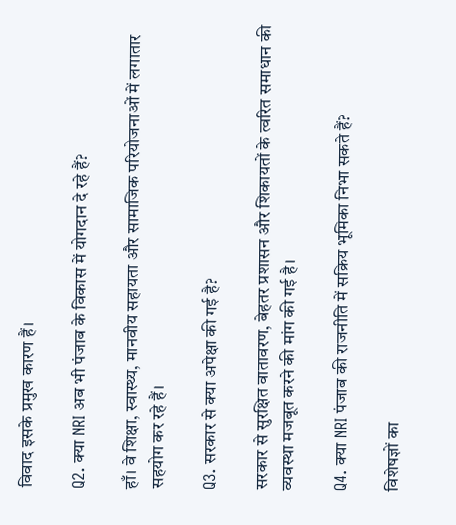विवाद इसके प्रमुख कारण हैं।

Q2. क्या NRI अब भी पंजाब के विकास में योगदान दे रहे हैं?

हाँ। वे शिक्षा, स्वास्थ्य, मानवीय सहायता और सामाजिक परियोजनाओं में लगातार सहयोग कर रहे हैं।

Q3. सरकार से क्या अपेक्षा की गई है?

सरकार से सुरक्षित वातावरण, बेहतर प्रशासन और शिकायतों के त्वरित समाधान की व्यवस्था मजबूत करने की मांग की गई है।

Q4. क्या NRI पंजाब की राजनीति में सक्रिय भूमिका निभा सकते हैं?

विशेषज्ञों का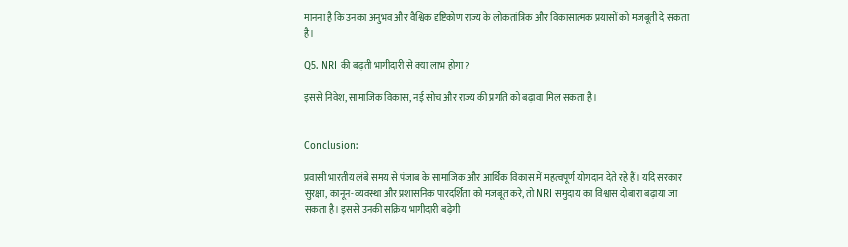मानना है कि उनका अनुभव और वैश्विक दृष्टिकोण राज्य के लोकतांत्रिक और विकासात्मक प्रयासों को मजबूती दे सकता है।

Q5. NRI की बढ़ती भागीदारी से क्या लाभ होगा?

इससे निवेश, सामाजिक विकास, नई सोच और राज्य की प्रगति को बढ़ावा मिल सकता है।


Conclusion:

प्रवासी भारतीय लंबे समय से पंजाब के सामाजिक और आर्थिक विकास में महत्वपूर्ण योगदान देते रहे हैं। यदि सरकार सुरक्षा, कानून-व्यवस्था और प्रशासनिक पारदर्शिता को मजबूत करे, तो NRI समुदाय का विश्वास दोबारा बढ़ाया जा सकता है। इससे उनकी सक्रिय भागीदारी बढ़ेगी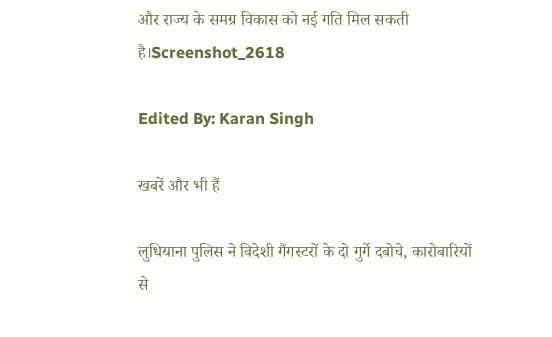और राज्य के समग्र विकास को नई गति मिल सकती है।Screenshot_2618

Edited By: Karan Singh

खबरें और भी हैं

लुधियाना पुलिस ने विदेशी गैंगस्टरों के दो गुर्गे दबोचे, कारोबारियों से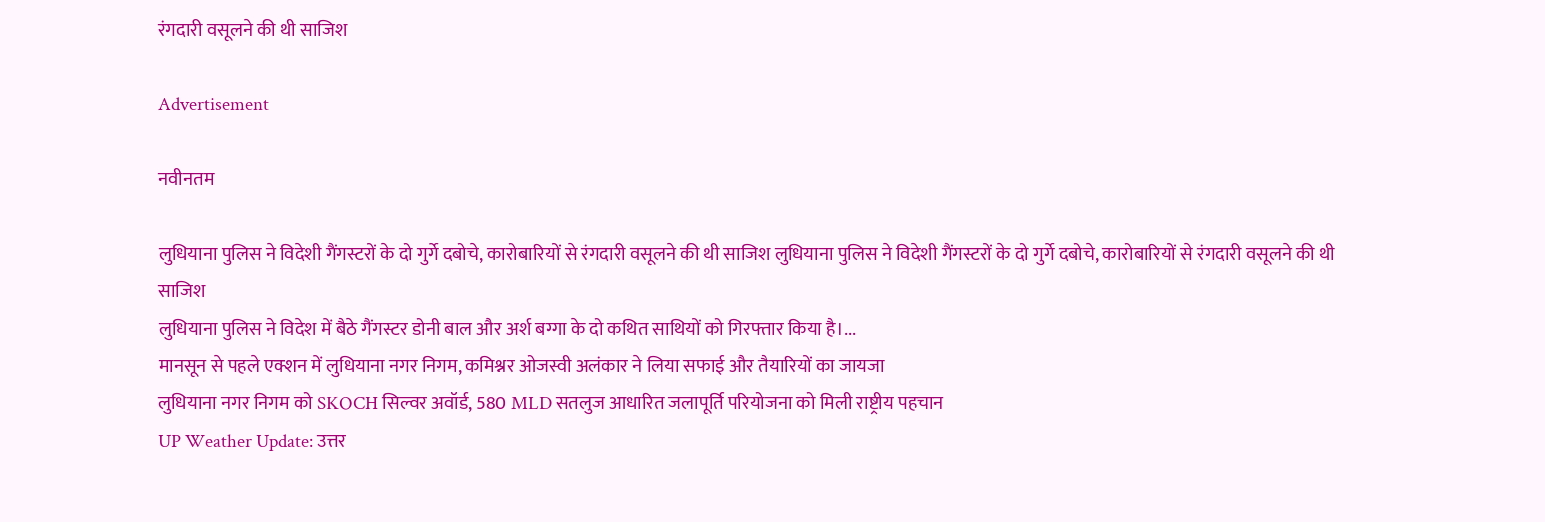रंगदारी वसूलने की थी साजिश

Advertisement

नवीनतम

लुधियाना पुलिस ने विदेशी गैंगस्टरों के दो गुर्गे दबोचे, कारोबारियों से रंगदारी वसूलने की थी साजिश लुधियाना पुलिस ने विदेशी गैंगस्टरों के दो गुर्गे दबोचे, कारोबारियों से रंगदारी वसूलने की थी साजिश
लुधियाना पुलिस ने विदेश में बैठे गैंगस्टर डोनी बाल और अर्श बग्गा के दो कथित साथियों को गिरफ्तार किया है।...
मानसून से पहले एक्शन में लुधियाना नगर निगम, कमिश्नर ओजस्वी अलंकार ने लिया सफाई और तैयारियों का जायजा
लुधियाना नगर निगम को SKOCH सिल्वर अवॉर्ड, 580 MLD सतलुज आधारित जलापूर्ति परियोजना को मिली राष्ट्रीय पहचान
UP Weather Update: उत्तर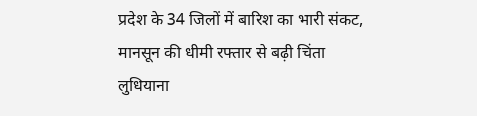प्रदेश के 34 जिलों में बारिश का भारी संकट, मानसून की धीमी रफ्तार से बढ़ी चिंता
लुधियाना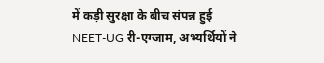में कड़ी सुरक्षा के बीच संपन्न हुई NEET-UG री-एग्जाम, अभ्यर्थियों ने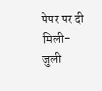पेपर पर दी मिली-जुली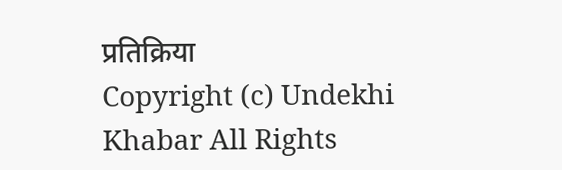प्रतिक्रिया
Copyright (c) Undekhi Khabar All Rights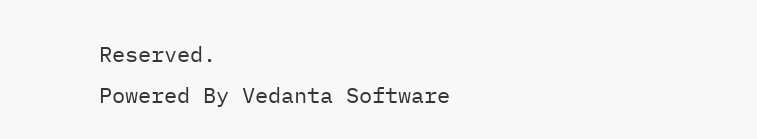Reserved.
Powered By Vedanta Software